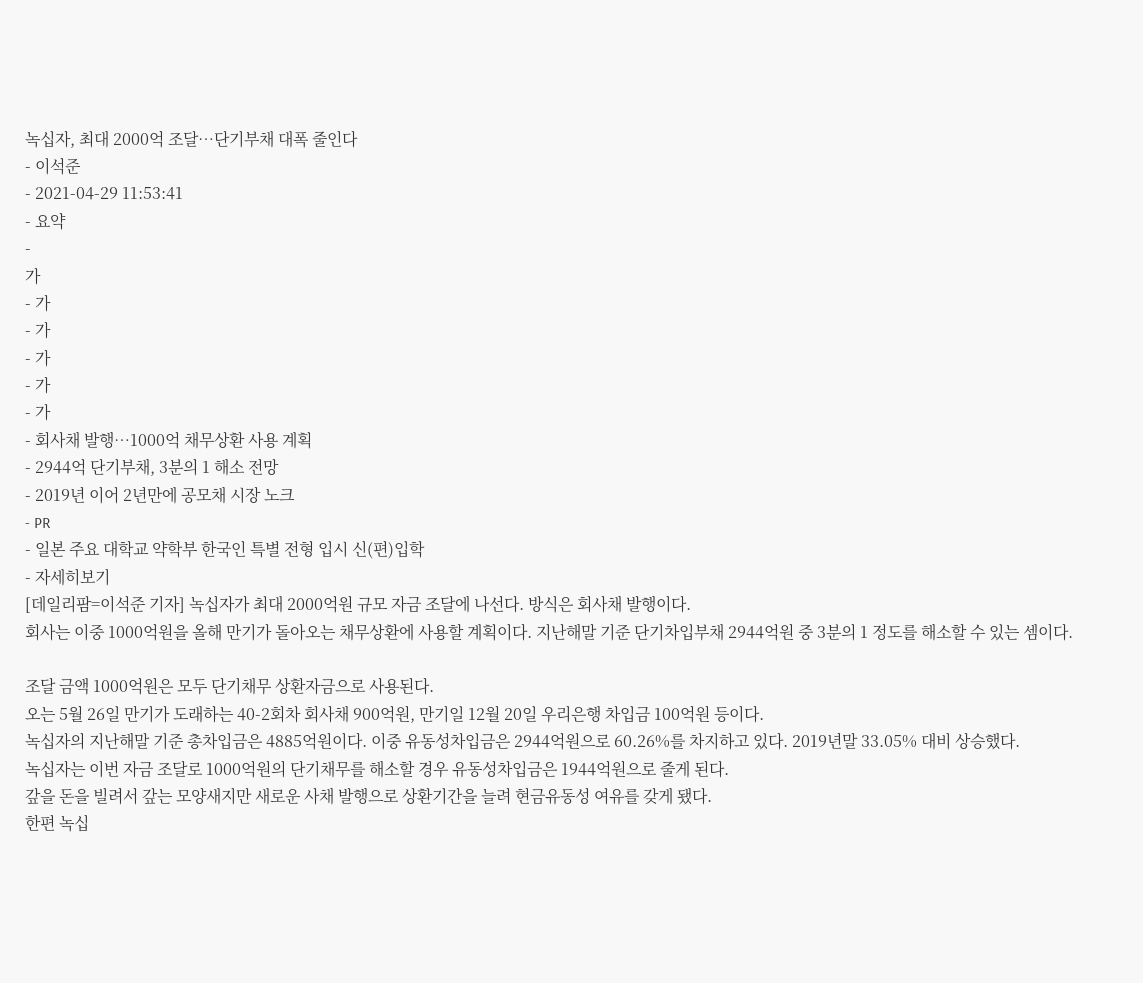녹십자, 최대 2000억 조달…단기부채 대폭 줄인다
- 이석준
- 2021-04-29 11:53:41
- 요약
-
가
- 가
- 가
- 가
- 가
- 가
- 회사채 발행…1000억 채무상환 사용 계획
- 2944억 단기부채, 3분의 1 해소 전망
- 2019년 이어 2년만에 공모채 시장 노크
- PR
- 일본 주요 대학교 약학부 한국인 특별 전형 입시 신(편)입학
- 자세히보기
[데일리팜=이석준 기자] 녹십자가 최대 2000억원 규모 자금 조달에 나선다. 방식은 회사채 발행이다.
회사는 이중 1000억원을 올해 만기가 돌아오는 채무상환에 사용할 계획이다. 지난해말 기준 단기차입부채 2944억원 중 3분의 1 정도를 해소할 수 있는 셈이다.

조달 금액 1000억원은 모두 단기채무 상환자금으로 사용된다.
오는 5월 26일 만기가 도래하는 40-2회차 회사채 900억원, 만기일 12월 20일 우리은행 차입금 100억원 등이다.
녹십자의 지난해말 기준 총차입금은 4885억원이다. 이중 유동성차입금은 2944억원으로 60.26%를 차지하고 있다. 2019년말 33.05% 대비 상승했다.
녹십자는 이번 자금 조달로 1000억원의 단기채무를 해소할 경우 유동성차입금은 1944억원으로 줄게 된다.
갚을 돈을 빌려서 갚는 모양새지만 새로운 사채 발행으로 상환기간을 늘려 현금유동성 여유를 갖게 됐다.
한편 녹십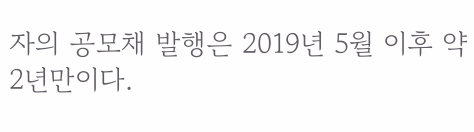자의 공모채 발행은 2019년 5월 이후 약 2년만이다.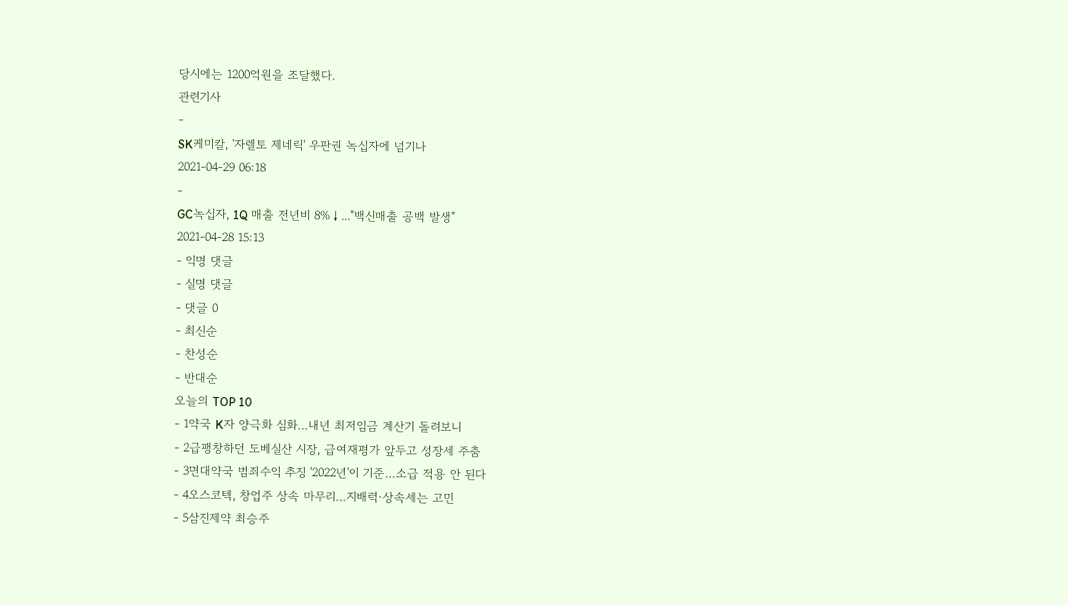당시에는 1200억원을 조달했다.
관련기사
-
SK케미칼, '자렐토 제네릭' 우판권 녹십자에 넘기나
2021-04-29 06:18
-
GC녹십자, 1Q 매출 전년비 8%↓..."백신매출 공백 발생"
2021-04-28 15:13
- 익명 댓글
- 실명 댓글
- 댓글 0
- 최신순
- 찬성순
- 반대순
오늘의 TOP 10
- 1약국 K자 양극화 심화…내년 최저임금 계산기 돌려보니
- 2급팽창하던 도베실산 시장, 급여재평가 앞두고 성장세 주춤
- 3면대약국 범죄수익 추징 '2022년'이 기준…소급 적용 안 된다
- 4오스코텍, 창업주 상속 마무리…지배력·상속세는 고민
- 5삼진제약 최승주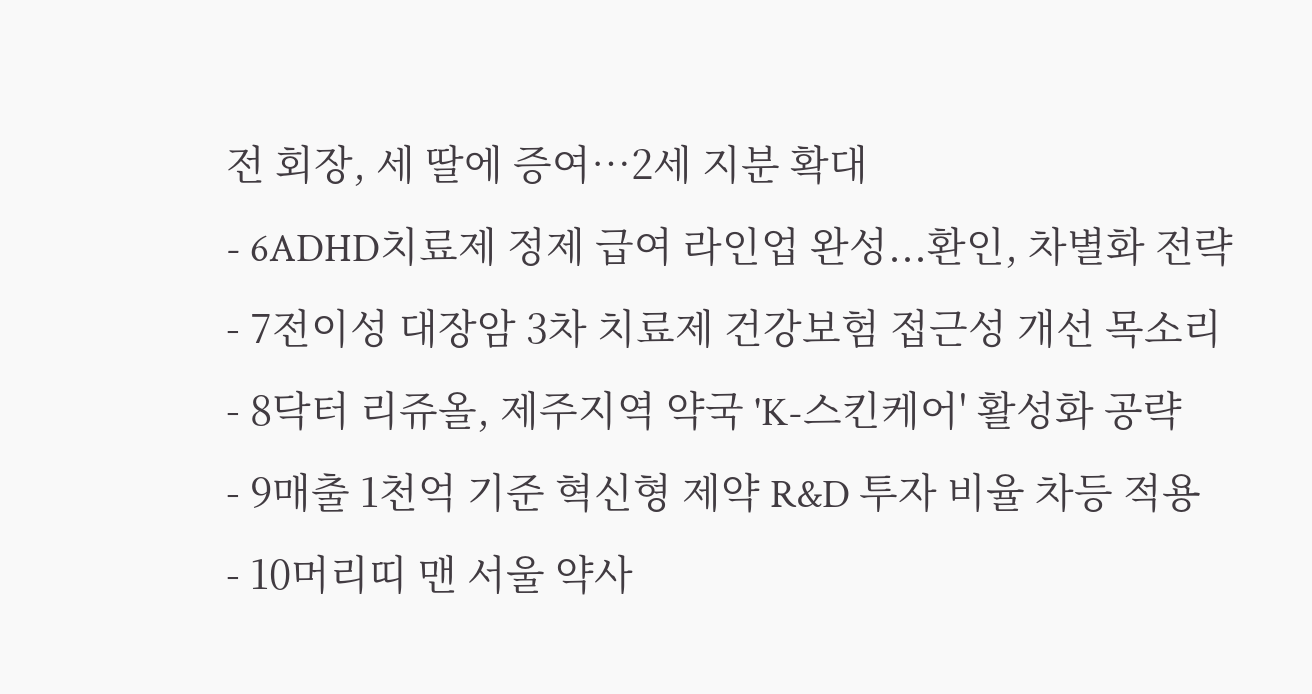전 회장, 세 딸에 증여…2세 지분 확대
- 6ADHD치료제 정제 급여 라인업 완성...환인, 차별화 전략
- 7전이성 대장암 3차 치료제 건강보험 접근성 개선 목소리
- 8닥터 리쥬올, 제주지역 약국 'K-스킨케어' 활성화 공략
- 9매출 1천억 기준 혁신형 제약 R&D 투자 비율 차등 적용
- 10머리띠 맨 서울 약사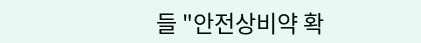들 "안전상비약 확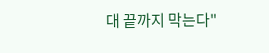대 끝까지 막는다"